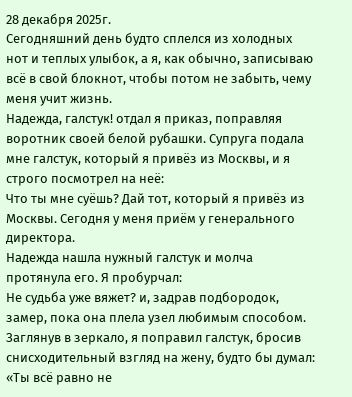28 декабря 2025г.
Сегодняшний день будто сплелся из холодных нот и теплых улыбок, а я, как обычно, записываю всё в свой блокнот, чтобы потом не забыть, чему меня учит жизнь.
Надежда, галстук! отдал я приказ, поправляя воротник своей белой рубашки. Супруга подала мне галстук, который я привёз из Москвы, и я строго посмотрел на неё:
Что ты мне суёшь? Дай тот, который я привёз из Москвы. Сегодня у меня приём у генерального директора.
Надежда нашла нужный галстук и молча протянула его. Я пробурчал:
Не судьба уже вяжет? и, задрав подбородок, замер, пока она плела узел любимым способом. Заглянув в зеркало, я поправил галстук, бросив снисходительный взгляд на жену, будто бы думал: «Ты всё равно не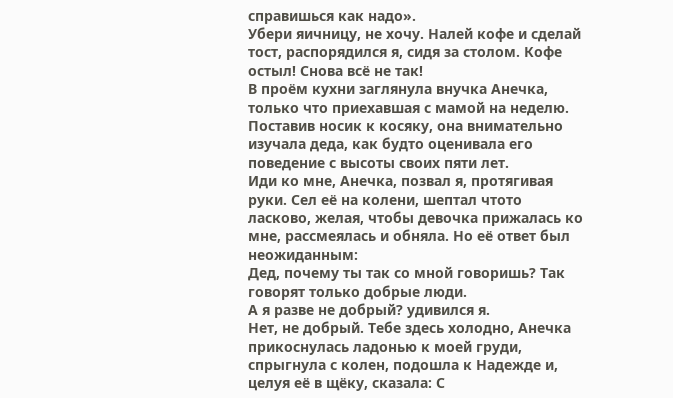справишься как надо».
Убери яичницу, не хочу. Налей кофе и сделай тост, распорядился я, сидя за столом. Кофе остыл! Снова всё не так!
В проём кухни заглянула внучка Анечка, только что приехавшая с мамой на неделю. Поставив носик к косяку, она внимательно изучала деда, как будто оценивала его поведение с высоты своих пяти лет.
Иди ко мне, Анечка, позвал я, протягивая руки. Сел её на колени, шептал чтото ласково, желая, чтобы девочка прижалась ко мне, рассмеялась и обняла. Но её ответ был неожиданным:
Дед, почему ты так со мной говоришь? Так говорят только добрые люди.
А я разве не добрый? удивился я.
Нет, не добрый. Тебе здесь холодно, Анечка прикоснулась ладонью к моей груди, спрыгнула с колен, подошла к Надежде и, целуя её в щёку, сказала: С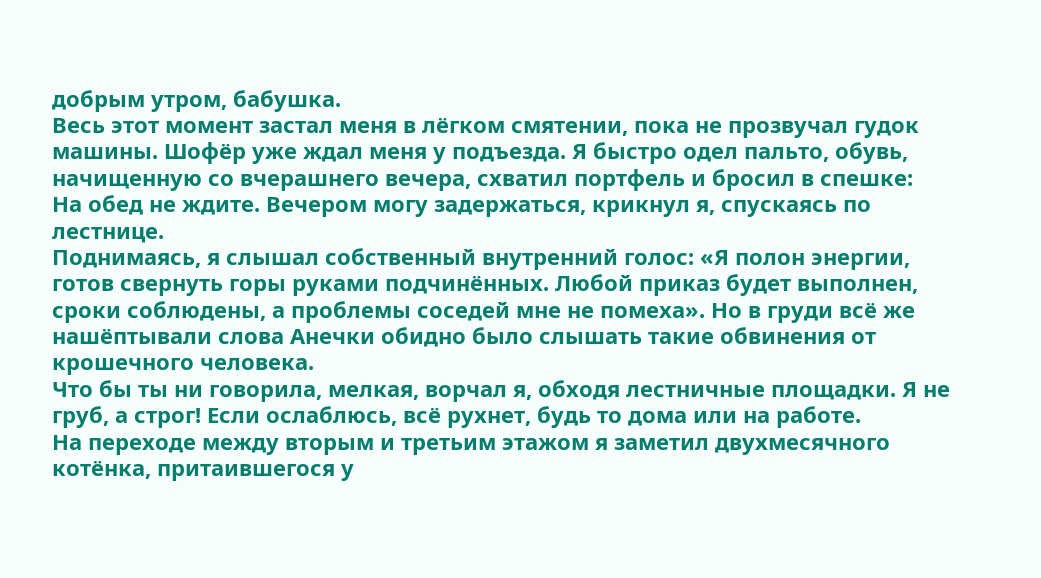добрым утром, бабушка.
Весь этот момент застал меня в лёгком смятении, пока не прозвучал гудок машины. Шофёр уже ждал меня у подъезда. Я быстро одел пальто, обувь, начищенную со вчерашнего вечера, схватил портфель и бросил в спешке:
На обед не ждите. Вечером могу задержаться, крикнул я, спускаясь по лестнице.
Поднимаясь, я слышал собственный внутренний голос: «Я полон энергии, готов свернуть горы руками подчинённых. Любой приказ будет выполнен, сроки соблюдены, а проблемы соседей мне не помеха». Но в груди всё же нашёптывали слова Анечки обидно было слышать такие обвинения от крошечного человека.
Что бы ты ни говорила, мелкая, ворчал я, обходя лестничные площадки. Я не груб, а строг! Если ослаблюсь, всё рухнет, будь то дома или на работе.
На переходе между вторым и третьим этажом я заметил двухмесячного котёнка, притаившегося у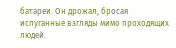батареи. Он дрожал, бросая испуганные взгляды мимо проходящих людей.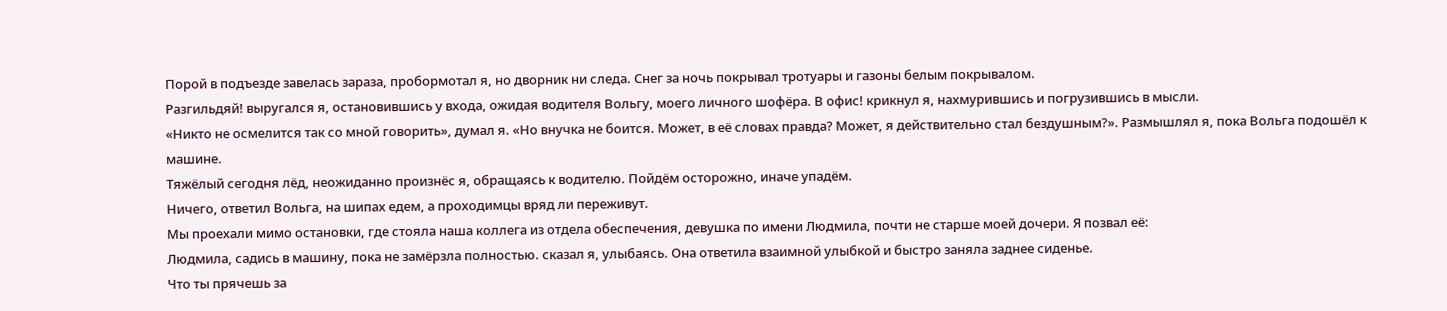Порой в подъезде завелась зараза, пробормотал я, но дворник ни следа. Снег за ночь покрывал тротуары и газоны белым покрывалом.
Разгильдяй! выругался я, остановившись у входа, ожидая водителя Вольгу, моего личного шофёра. В офис! крикнул я, нахмурившись и погрузившись в мысли.
«Никто не осмелится так со мной говорить», думал я. «Но внучка не боится. Может, в её словах правда? Может, я действительно стал бездушным?». Размышлял я, пока Вольга подошёл к машине.
Тяжёлый сегодня лёд, неожиданно произнёс я, обращаясь к водителю. Пойдём осторожно, иначе упадём.
Ничего, ответил Вольга, на шипах едем, а проходимцы вряд ли переживут.
Мы проехали мимо остановки, где стояла наша коллега из отдела обеспечения, девушка по имени Людмила, почти не старше моей дочери. Я позвал её:
Людмила, садись в машину, пока не замёрзла полностью. сказал я, улыбаясь. Она ответила взаимной улыбкой и быстро заняла заднее сиденье.
Что ты прячешь за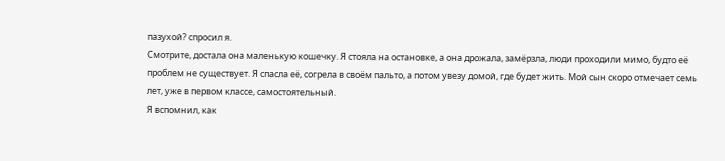пазухой? спросил я.
Смотрите, достала она маленькую кошечку. Я стояла на остановке, а она дрожала, замёрзла, люди проходили мимо, будто её проблем не существует. Я спасла её, согрела в своём пальто, а потом увезу домой, где будет жить. Мой сын скоро отмечает семь лет, уже в первом классе, самостоятельный.
Я вспомнил, как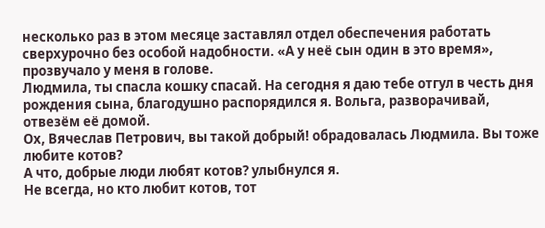несколько раз в этом месяце заставлял отдел обеспечения работать сверхурочно без особой надобности. «А у неё сын один в это время», прозвучало у меня в голове.
Людмила, ты спасла кошку спасай. На сегодня я даю тебе отгул в честь дня рождения сына, благодушно распорядился я. Вольга, разворачивай, отвезём её домой.
Ох, Вячеслав Петрович, вы такой добрый! обрадовалась Людмила. Вы тоже любите котов?
А что, добрые люди любят котов? улыбнулся я.
Не всегда, но кто любит котов, тот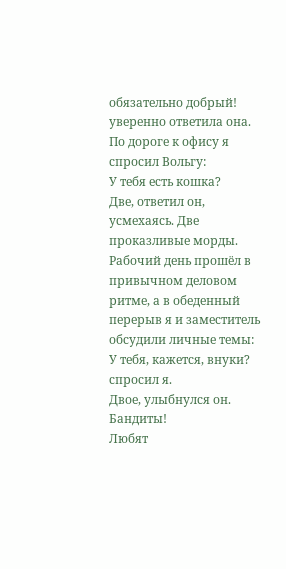обязательно добрый! уверенно ответила она.
По дороге к офису я спросил Вольгу:
У тебя есть кошка?
Две, ответил он, усмехаясь. Две проказливые морды.
Рабочий день прошёл в привычном деловом ритме, а в обеденный перерыв я и заместитель обсудили личные темы:
У тебя, кажется, внуки? спросил я.
Двое, улыбнулся он. Бандиты!
Любят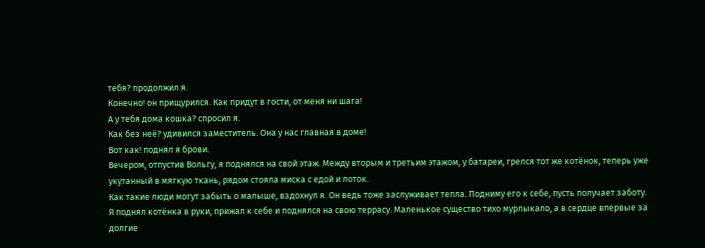тебя? продолжил я.
Конечно! он прищурился. Как придут в гости, от меня ни шага!
А у тебя дома кошка? спросил я.
Как без неё? удивился заместитель. Она у нас главная в доме!
Вот как! поднял я брови.
Вечером, отпустив Вольгу, я поднялся на свой этаж. Между вторым и третьим этажом, у батареи, грелся тот же котёнок, теперь уже укутанный в мягкую ткань, рядом стояла миска с едой и лоток.
Как такие люди могут забыть о малыше, вздохнул я. Он ведь тоже заслуживает тепла. Подниму его к себе, пусть получает заботу.
Я поднял котёнка в руки, прижал к себе и поднялся на свою террасу. Маленькое существо тихо мурлыкало, а в сердце впервые за долгие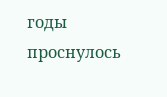годы проснулось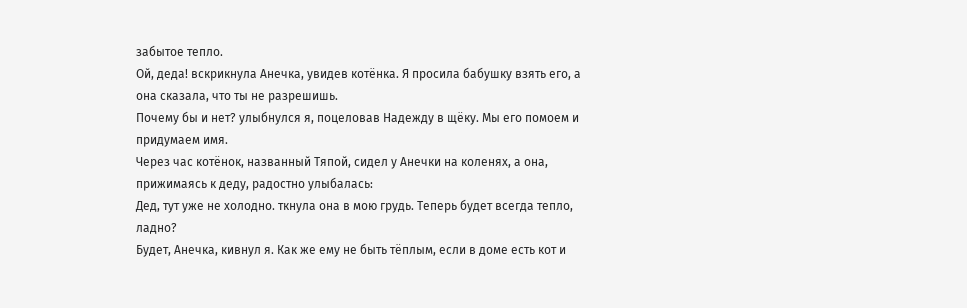забытое тепло.
Ой, деда! вскрикнула Анечка, увидев котёнка. Я просила бабушку взять его, а она сказала, что ты не разрешишь.
Почему бы и нет? улыбнулся я, поцеловав Надежду в щёку. Мы его помоем и придумаем имя.
Через час котёнок, названный Тяпой, сидел у Анечки на коленях, а она, прижимаясь к деду, радостно улыбалась:
Дед, тут уже не холодно. ткнула она в мою грудь. Теперь будет всегда тепло, ладно?
Будет, Анечка, кивнул я. Как же ему не быть тёплым, если в доме есть кот и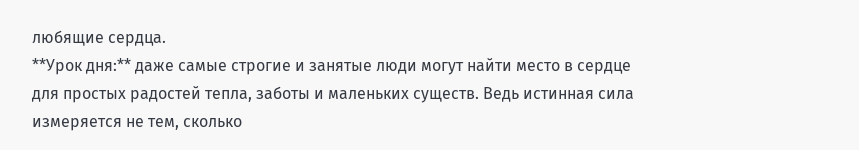любящие сердца.
**Урок дня:** даже самые строгие и занятые люди могут найти место в сердце для простых радостей тепла, заботы и маленьких существ. Ведь истинная сила измеряется не тем, сколько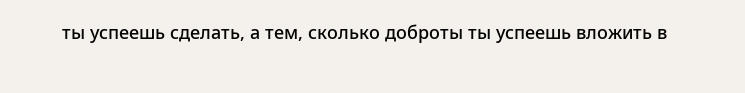ты успеешь сделать, а тем, сколько доброты ты успеешь вложить в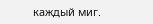каждый миг.